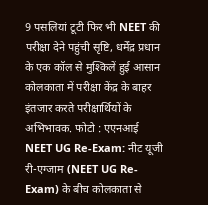9 पसलियां टूटी फिर भी NEET की परीक्षा देने पहुंची सृष्टि, धर्मेंद्र प्रधान के एक कॉल से मुश्किलें हुई आसान
कोलकाता में परीक्षा केंद्र के बाहर इंतजार करते परीक्षार्थियों के अभिभावक. फोटो : एएनआई
NEET UG Re-Exam: नीट यूजी री-एग्जाम (NEET UG Re-Exam) के बीच कोलकाता से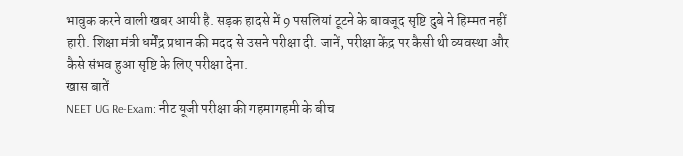भावुक करने वाली खबर आयी है. सड़क हादसे में 9 पसलियां टूटने के बावजूद सृष्टि दुबे ने हिम्मत नहीं हारी. शिक्षा मंत्री धर्मेंद्र प्रधान की मदद से उसने परीक्षा दी. जानें, परीक्षा केंद्र पर कैसी थी व्यवस्था और कैसे संभव हुआ सृष्टि के लिए परीक्षा देना.
खास बातें
NEET UG Re-Exam: नीट यूजी परीक्षा की गहमागहमी के बीच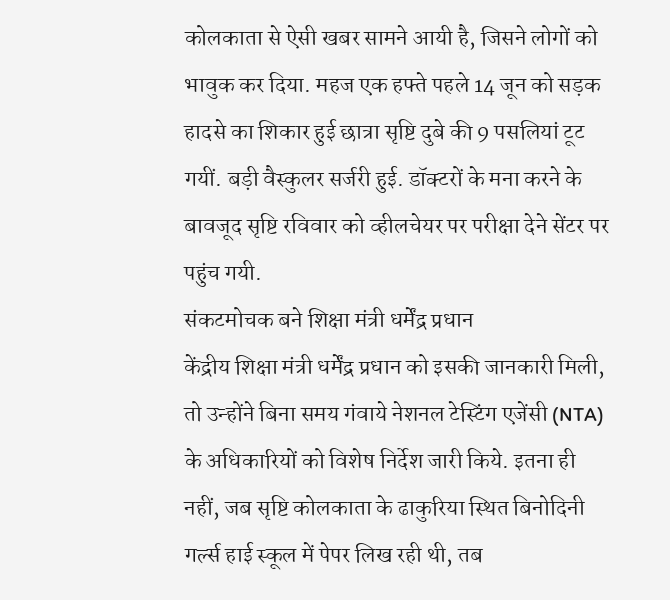कोलकाता से ऐसी खबर सामने आयी है, जिसने लोगों को भावुक कर दिया. महज एक हफ्ते पहले 14 जून को सड़क हादसे का शिकार हुई छात्रा सृष्टि दुबे की 9 पसलियां टूट गयीं. बड़ी वैस्कुलर सर्जरी हुई. डॉक्टरों के मना करने के बावजूद सृष्टि रविवार को व्हीलचेयर पर परीक्षा देने सेंटर पर पहुंच गयी.
संकटमोचक बने शिक्षा मंत्री धर्मेंद्र प्रधान
केंद्रीय शिक्षा मंत्री धर्मेंद्र प्रधान को इसकी जानकारी मिली, तो उन्होंने बिना समय गंवाये नेशनल टेस्टिंग एजेंसी (NTA) के अधिकारियों को विशेष निर्देश जारी किये. इतना ही नहीं, जब सृष्टि कोलकाता के ढाकुरिया स्थित बिनोदिनी गर्ल्स हाई स्कूल में पेपर लिख रही थी, तब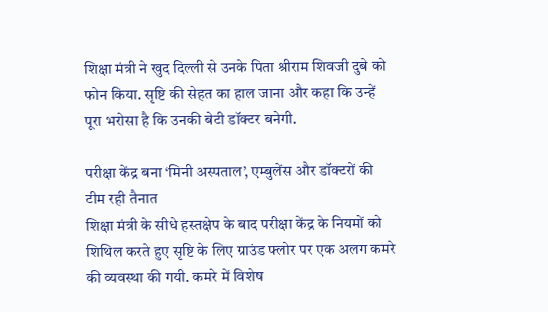शिक्षा मंत्री ने खुद दिल्ली से उनके पिता श्रीराम शिवजी दुबे को फोन किया. सृष्टि की सेहत का हाल जाना और कहा कि उन्हें पूरा भरोसा है कि उनकी बेटी डॉक्टर बनेगी.

परीक्षा केंद्र बना ‘मिनी अस्पताल’, एम्बुलेंस और डॉक्टरों की टीम रही तैनात
शिक्षा मंत्री के सीधे हस्तक्षेप के बाद परीक्षा केंद्र के नियमों को शिथिल करते हुए सृष्टि के लिए ग्राउंड फ्लोर पर एक अलग कमरे की व्यवस्था की गयी. कमरे में विशेष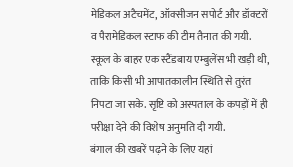मेडिकल अटैचमेंट, ऑक्सीजन सपोर्ट और डॉक्टरों व पैरामेडिकल स्टाफ की टीम तैनात की गयी. स्कूल के बाहर एक स्टैंडबाय एम्बुलेंस भी खड़ी थी, ताकि किसी भी आपातकालीन स्थिति से तुरंत निपटा जा सके. सृष्टि को अस्पताल के कपड़ों में ही परीक्षा देने की विशेष अनुमति दी गयी.
बंगाल की खबरें पढ़ने के लिए यहां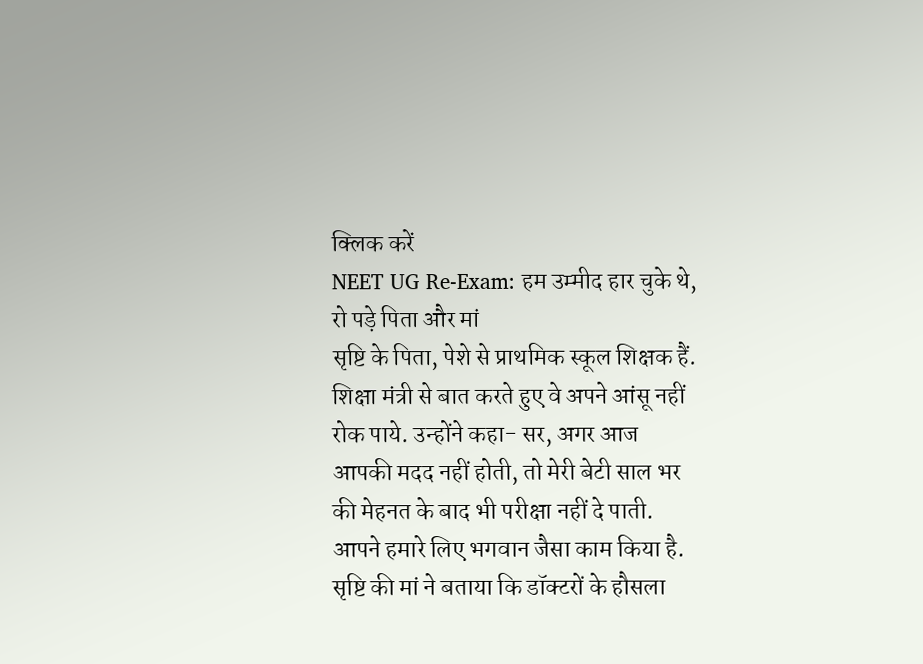क्लिक करें
NEET UG Re-Exam: हम उम्मीद हार चुके थे, रो पड़े पिता और मां
सृष्टि के पिता, पेशे से प्राथमिक स्कूल शिक्षक हैं. शिक्षा मंत्री से बात करते हुए वे अपने आंसू नहीं रोक पाये. उन्होंने कहा- सर, अगर आज आपकी मदद नहीं होती, तो मेरी बेटी साल भर की मेहनत के बाद भी परीक्षा नहीं दे पाती. आपने हमारे लिए भगवान जैसा काम किया है. सृष्टि की मां ने बताया कि डॉक्टरों के हौसला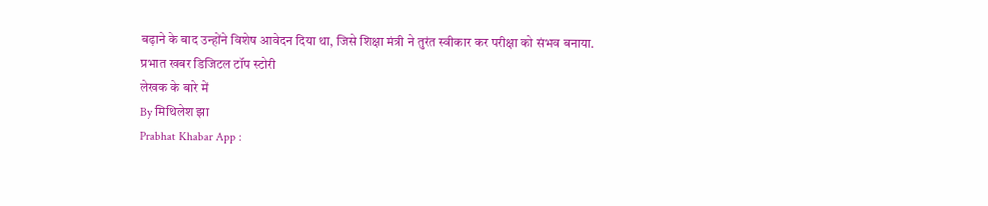बढ़ाने के बाद उन्होंने विशेष आवेदन दिया था, जिसे शिक्षा मंत्री ने तुरंत स्वीकार कर परीक्षा को संभव बनाया.
प्रभात खबर डिजिटल टॉप स्टोरी
लेखक के बारे में
By मिथिलेश झा
Prabhat Khabar App :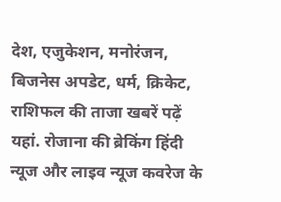देश, एजुकेशन, मनोरंजन, बिजनेस अपडेट, धर्म, क्रिकेट, राशिफल की ताजा खबरें पढ़ें यहां. रोजाना की ब्रेकिंग हिंदी न्यूज और लाइव न्यूज कवरेज के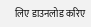लिए डाउनलोड करिए